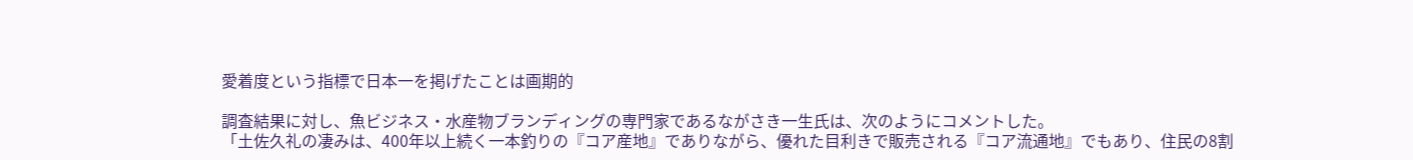愛着度という指標で日本一を掲げたことは画期的

調査結果に対し、魚ビジネス・水産物ブランディングの専門家であるながさき一生氏は、次のようにコメントした。
「土佐久礼の凄みは、400年以上続く一本釣りの『コア産地』でありながら、優れた目利きで販売される『コア流通地』でもあり、住民の8割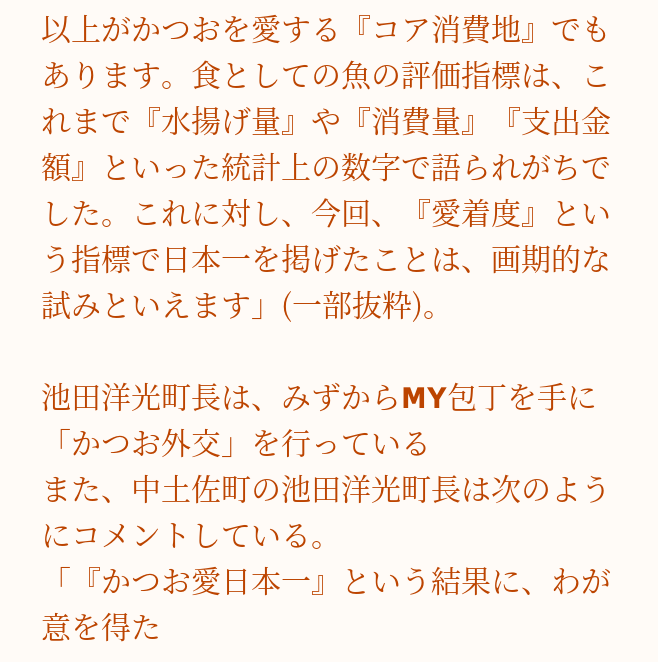以上がかつおを愛する『コア消費地』でもあります。食としての魚の評価指標は、これまで『水揚げ量』や『消費量』『支出金額』といった統計上の数字で語られがちでした。これに対し、今回、『愛着度』という指標で日本一を掲げたことは、画期的な試みといえます」(一部抜粋)。

池田洋光町長は、みずからMY包丁を手に「かつお外交」を行っている
また、中土佐町の池田洋光町長は次のようにコメントしている。
「『かつお愛日本一』という結果に、わが意を得た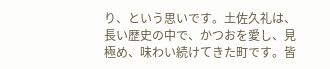り、という思いです。土佐久礼は、長い歴史の中で、かつおを愛し、見極め、味わい続けてきた町です。皆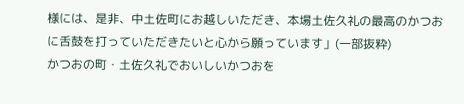様には、是非、中土佐町にお越しいただき、本場土佐久礼の最高のかつおに舌鼓を打っていただきたいと心から願っています」(一部抜粋)
かつおの町・土佐久礼でおいしいかつおを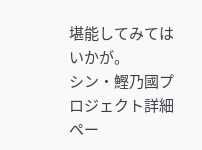堪能してみてはいかが。
シン・鰹乃國プロジェクト詳細ペー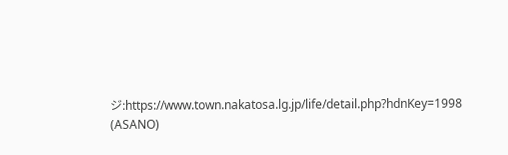ジ:https://www.town.nakatosa.lg.jp/life/detail.php?hdnKey=1998
(ASANO)